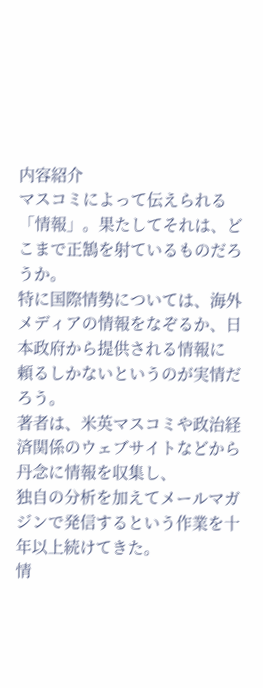内容紹介
マスコミによって伝えられる「情報」。果たしてそれは、どこまで正鵠を射ているものだろうか。
特に国際情勢については、海外メディアの情報をなぞるか、日本政府から提供される情報に
頼るしかないというのが実情だろう。
著者は、米英マスコミや政治経済関係のウェブサイトなどから丹念に情報を収集し、
独自の分析を加えてメールマガジンで発信するという作業を十年以上続けてきた。
情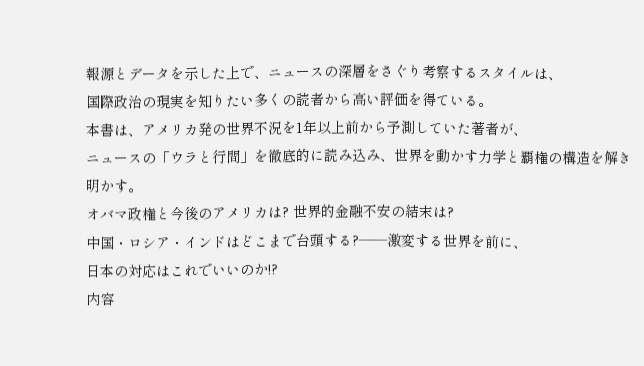報源とデータを示した上で、ニュースの深層をさぐり考察するスタイルは、
国際政治の現実を知りたい多くの読者から高い評価を得ている。
本書は、アメリカ発の世界不況を1年以上前から予測していた著者が、
ニュースの「ウラと行間」を徹底的に読み込み、世界を動かす力学と覇権の構造を解き明かす。
オバマ政権と今後のアメリカは? 世界的金融不安の結末は?
中国・ロシア・インドはどこまで台頭する?――激変する世界を前に、
日本の対応はこれでいいのか!?
内容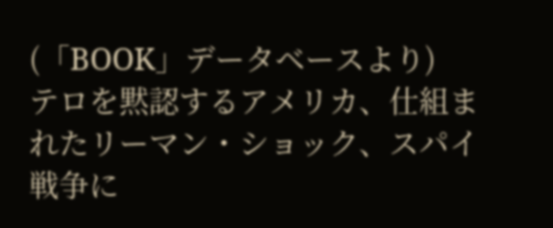(「BOOK」データベースより)
テロを黙認するアメリカ、仕組まれたリーマン・ショック、スパイ戦争に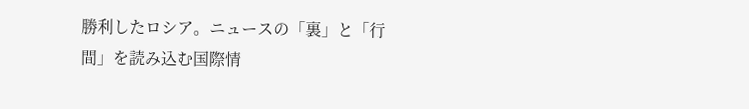勝利したロシア。ニュースの「裏」と「行間」を読み込む国際情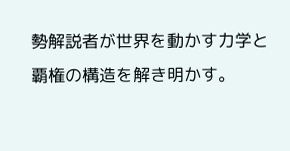勢解説者が世界を動かす力学と覇権の構造を解き明かす。